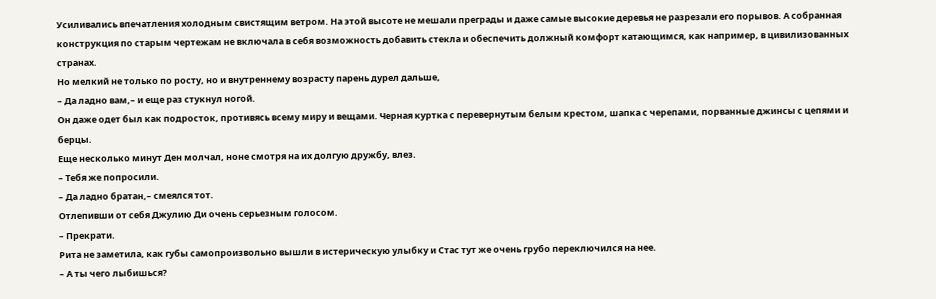Усиливались впечатления холодным свистящим ветром. На этой высоте не мешали преграды и даже самые высокие деревья не разрезали его порывов. А собранная конструкция по старым чертежам не включала в себя возможность добавить стекла и обеспечить должный комфорт катающимся, как например, в цивилизованных странах.
Но мелкий не только по росту, но и внутреннему возрасту парень дурел дальше,
– Да ладно вам,– и еще раз стукнул ногой.
Он даже одет был как подросток, противясь всему миру и вещами. Черная куртка с перевернутым белым крестом, шапка с черепами, порванные джинсы с цепями и берцы.
Еще несколько минут Ден молчал, ноне смотря на их долгую дружбу, влез.
– Тебя же попросили.
– Да ладно братан,– смеялся тот.
Отлепивши от себя Джулию Ди очень серьезным голосом.
– Прекрати.
Рита не заметила, как губы самопроизвольно вышли в истерическую улыбку и Стас тут же очень грубо переключился на нее.
– А ты чего лыбишься?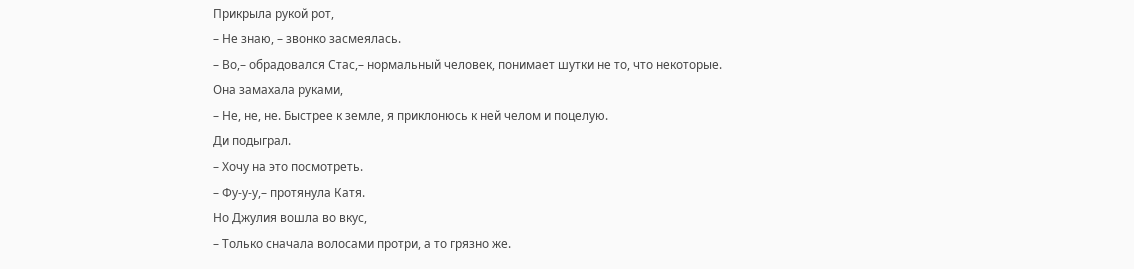Прикрыла рукой рот,
– Не знаю, – звонко засмеялась.
– Во,– обрадовался Стас,– нормальный человек, понимает шутки не то, что некоторые.
Она замахала руками,
– Не, не, не. Быстрее к земле, я приклонюсь к ней челом и поцелую.
Ди подыграл.
– Хочу на это посмотреть.
– Фу-у-у,– протянула Катя.
Но Джулия вошла во вкус,
– Только сначала волосами протри, а то грязно же.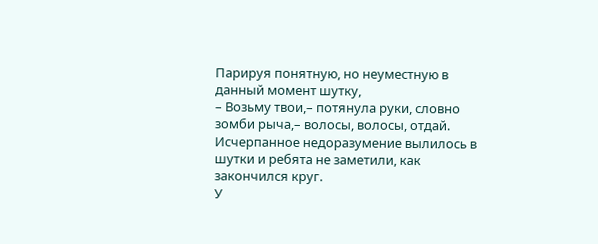Парируя понятную, но неуместную в данный момент шутку,
– Возьму твои,– потянула руки, словно зомби рыча,– волосы, волосы, отдай.
Исчерпанное недоразумение вылилось в шутки и ребята не заметили, как закончился круг.
У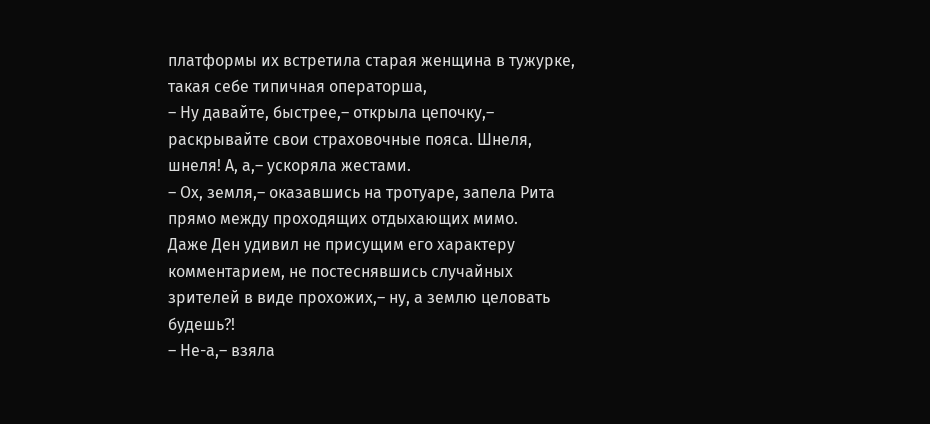платформы их встретила старая женщина в тужурке, такая себе типичная операторша,
– Ну давайте, быстрее,– открыла цепочку,– раскрывайте свои страховочные пояса. Шнеля, шнеля! А, а,– ускоряла жестами.
– Ох, земля,– оказавшись на тротуаре, запела Рита прямо между проходящих отдыхающих мимо.
Даже Ден удивил не присущим его характеру комментарием, не постеснявшись случайных зрителей в виде прохожих,– ну, а землю целовать будешь?!
– Не-а,– взяла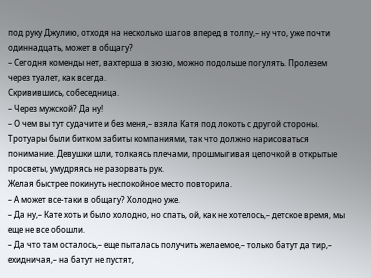под руку Джулию, отходя на несколько шагов вперед в толпу,– ну что, уже почти одиннадцать, может в общагу?
– Сегодня коменды нет, вахтерша в зюзю, можно подольше погулять. Пролезем через туалет, как всегда.
Скривившись, собеседница.
– Через мужской? Да ну!
– О чем вы тут судачите и без меня,– взяла Катя под локоть с другой стороны.
Тротуары были битком забиты компаниями, так что должно нарисоваться понимание. Девушки шли, толкаясь плечами, прошмыгивая цепочкой в открытые просветы, умудряясь не разорвать рук.
Желая быстрее покинуть неспокойное место повторила.
– А может все-таки в общагу? Холодно уже.
– Да ну,– Кате хоть и было холодно, но спать, ой, как не хотелось,– детское время, мы еще не все обошли.
– Да что там осталось,– еще пыталась получить желаемое,– только батут да тир,– ехидничая,– на батут не пустят,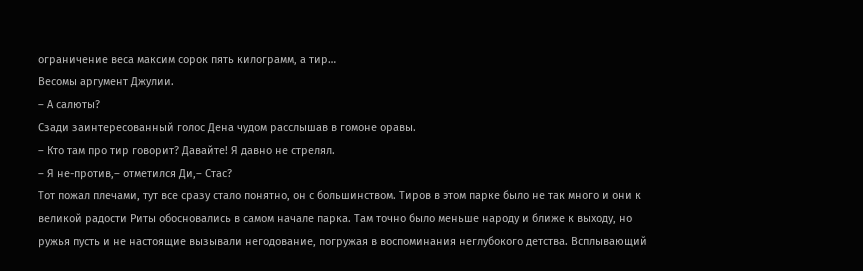ограничение веса максим сорок пять килограмм, а тир…
Весомы аргумент Джулии.
– А салюты?
Сзади заинтересованный голос Дена чудом расслышав в гомоне оравы.
– Кто там про тир говорит? Давайте! Я давно не стрелял.
– Я не-против,– отметился Ди,– Стас?
Тот пожал плечами, тут все сразу стало понятно, он с большинством. Тиров в этом парке было не так много и они к великой радости Риты обосновались в самом начале парка. Там точно было меньше народу и ближе к выходу, но ружья пусть и не настоящие вызывали негодование, погружая в воспоминания неглубокого детства. Всплывающий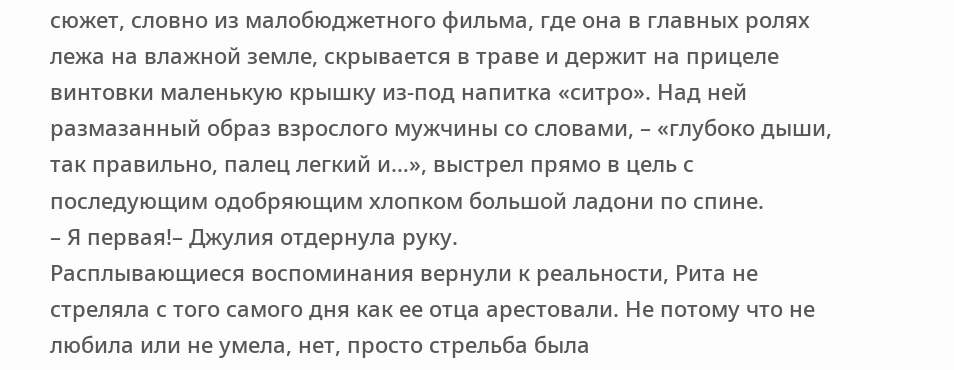сюжет, словно из малобюджетного фильма, где она в главных ролях лежа на влажной земле, скрывается в траве и держит на прицеле винтовки маленькую крышку из-под напитка «ситро». Над ней размазанный образ взрослого мужчины со словами, – «глубоко дыши, так правильно, палец легкий и…», выстрел прямо в цель с последующим одобряющим хлопком большой ладони по спине.
– Я первая!– Джулия отдернула руку.
Расплывающиеся воспоминания вернули к реальности, Рита не стреляла с того самого дня как ее отца арестовали. Не потому что не любила или не умела, нет, просто стрельба была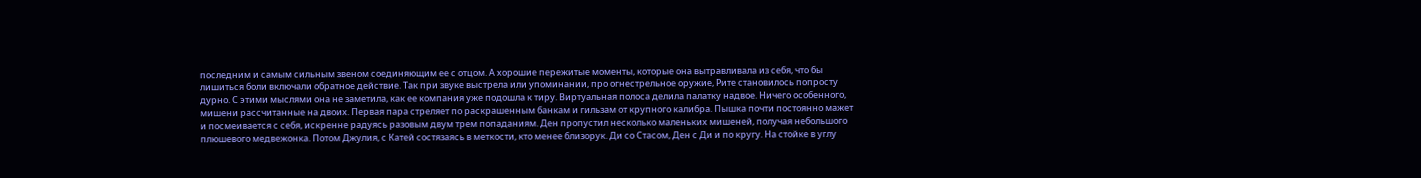последним и самым сильным звеном соединяющим ее с отцом. А хорошие пережитые моменты, которые она вытравливала из себя, что бы лишиться боли включали обратное действие. Так при звуке выстрела или упоминании, про огнестрельное оружие, Рите становилось попросту дурно. С этими мыслями она не заметила, как ее компания уже подошла к тиру. Виртуальная полоса делила палатку надвое. Ничего особенного, мишени рассчитанные на двоих. Первая пара стреляет по раскрашенным банкам и гильзам от крупного калибра. Пышка почти постоянно мажет и посмеивается с себя, искренне радуясь разовым двум трем попаданиям. Ден пропустил несколько маленьких мишеней, получая небольшого плюшевого медвежонка. Потом Джулия, с Катей состязаясь в меткости, кто менее близорук. Ди со Стасом, Ден с Ди и по кругу. На стойке в углу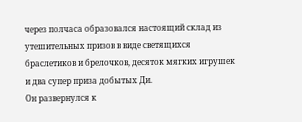через полчаса образовался настоящий склад из утешительных призов в виде светящихся браслетиков и брелочков, десяток мягких игрушек и два супер приза добытых Ди.
Он развернулся к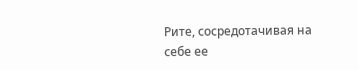Рите, сосредотачивая на себе ее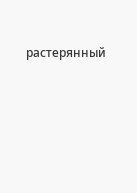растерянный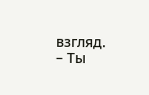взгляд.
– Ты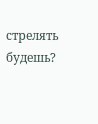стрелять будешь?